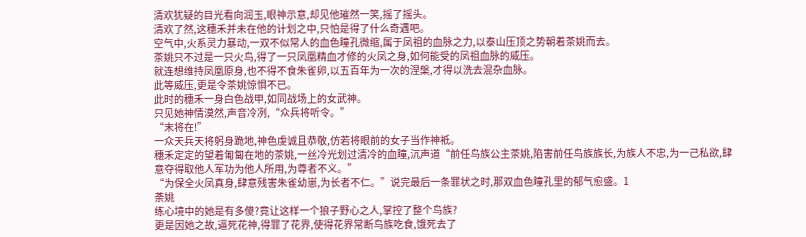清欢犹疑的目光看向润玉,眼神示意,却见他璀然一笑,摇了摇头。
清欢了然,这穗禾并未在他的计划之中,只怕是得了什么奇遇吧。
空气中,火系灵力暴动,一双不似常人的血色瞳孔微缩,属于凤祖的血脉之力,以泰山压顶之势朝着茶姚而去。
茶姚只不过是一只火鸟,得了一只凤凰精血才修的火凤之身,如何能受的凤祖血脉的威压。
就连想维持凤凰原身,也不得不食朱雀卵,以五百年为一次的涅槃,才得以洗去混杂血脉。
此等威压,更是令茶姚惊惧不已。
此时的穗禾一身白色战甲,如同战场上的女武神。
只见她神情漠然,声音冷冽,“众兵将听令。”
“末将在!”
一众天兵天将躬身跪地,神色虔诚且恭敬,仿若将眼前的女子当作神袛。
穗禾定定的望着匍匐在地的茶姚,一丝冷光划过清冷的血瞳,沉声道“前任鸟族公主茶姚,陷害前任鸟族族长,为族人不忠,为一己私欲,肆意夺得取他人军功为他人所用,为尊者不义。”
“为保全火凤真身,肆意残害朱雀幼崽,为长者不仁。”说完最后一条罪状之时,那双血色瞳孔里的郁气愈盛。1
荼姚
练心境中的她是有多傻?竟让这样一个狼子野心之人,掌控了整个鸟族?
更是因她之故,逼死花神,得罪了花界,使得花界常断鸟族吃食,饿死去了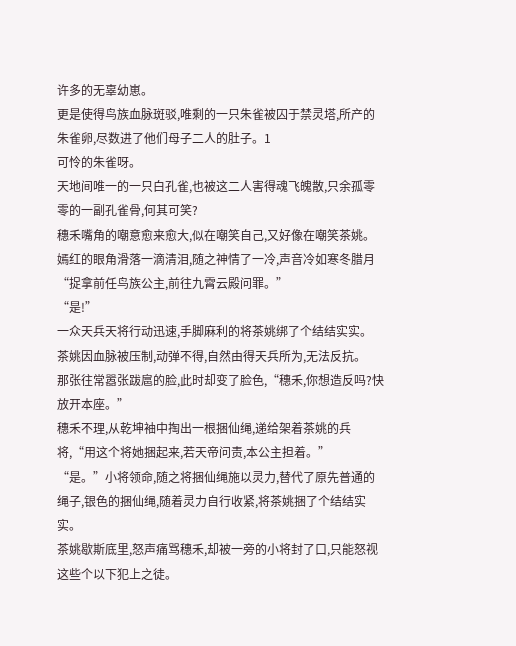许多的无辜幼崽。
更是使得鸟族血脉斑驳,唯剩的一只朱雀被囚于禁灵塔,所产的朱雀卵,尽数进了他们母子二人的肚子。1
可怜的朱雀呀。
天地间唯一的一只白孔雀,也被这二人害得魂飞魄散,只余孤零零的一副孔雀骨,何其可笑?
穗禾嘴角的嘲意愈来愈大,似在嘲笑自己,又好像在嘲笑茶姚。
嫣红的眼角滑落一滴清泪,随之神情了一冷,声音冷如寒冬腊月“捉拿前任鸟族公主,前往九霄云殿问罪。”
“是!”
一众天兵天将行动迅速,手脚麻利的将茶姚绑了个结结实实。
茶姚因血脉被压制,动弹不得,自然由得天兵所为,无法反抗。
那张往常嚣张跋扈的脸,此时却变了脸色,“穗禾,你想造反吗?快放开本座。”
穗禾不理,从乾坤袖中掏出一根捆仙绳,递给架着茶姚的兵将,“用这个将她捆起来,若天帝问责,本公主担着。”
“是。”小将领命,随之将捆仙绳施以灵力,替代了原先普通的绳子,银色的捆仙绳,随着灵力自行收紧,将茶姚捆了个结结实实。
茶姚歇斯底里,怒声痛骂穗禾,却被一旁的小将封了口,只能怒视这些个以下犯上之徒。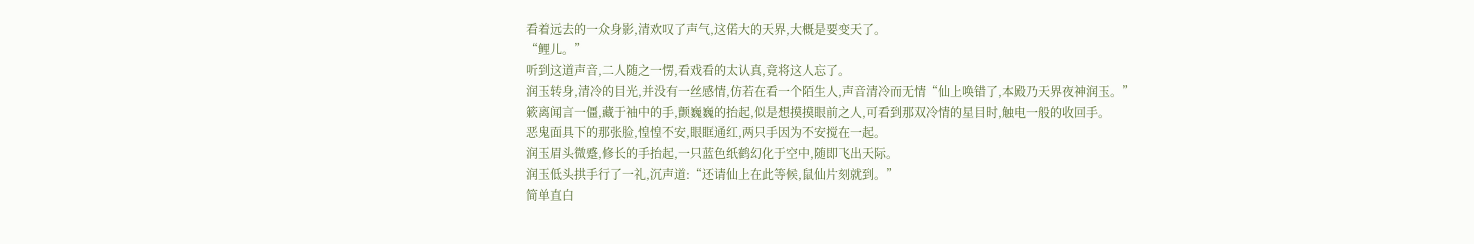看着远去的一众身影,清欢叹了声气,这偌大的天界,大概是要变天了。
“鲤儿。”
听到这道声音,二人随之一愣,看戏看的太认真,竟将这人忘了。
润玉转身,清冷的目光,并没有一丝感情,仿若在看一个陌生人,声音清冷而无情“仙上唤错了,本殿乃天界夜神润玉。”
簌离闻言一僵,藏于袖中的手,颤巍巍的抬起,似是想摸摸眼前之人,可看到那双冷情的星目时,触电一般的收回手。
恶鬼面具下的那张脸,惶惶不安,眼眶通红,两只手因为不安搅在一起。
润玉眉头微蹙,修长的手抬起,一只蓝色纸鹤幻化于空中,随即飞出天际。
润玉低头拱手行了一礼,沉声道:“还请仙上在此等候,鼠仙片刻就到。”
简单直白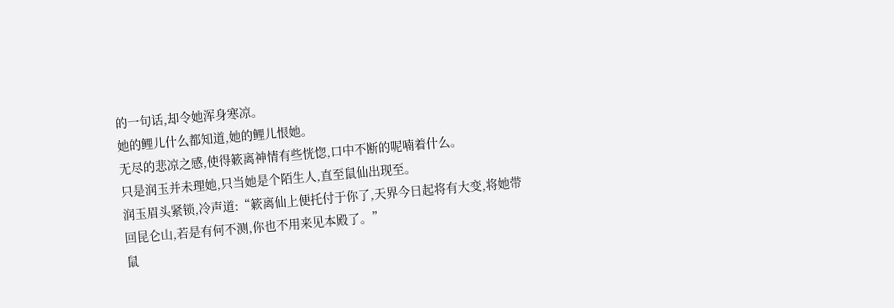的一句话,却令她浑身寒凉。
她的鲤儿什么都知道,她的鲤儿恨她。
无尽的悲凉之感,使得簌离神情有些恍惚,口中不断的呢喃着什么。
只是润玉并未理她,只当她是个陌生人,直至鼠仙出现至。
润玉眉头紧锁,冷声道:“簌离仙上便托付于你了,天界今日起将有大变,将她带回昆仑山,若是有何不测,你也不用来见本殿了。”
鼠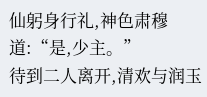仙躬身行礼,神色肃穆道:“是,少主。”
待到二人离开,清欢与润玉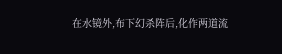在水镜外,布下幻杀阵后,化作两道流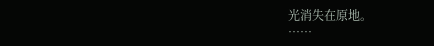光消失在原地。
……